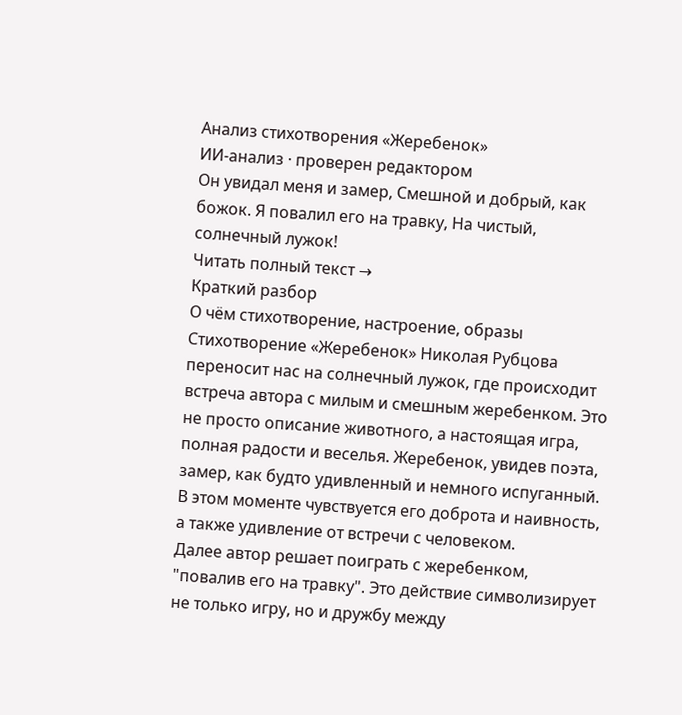Анализ стихотворения «Жеребенок»
ИИ-анализ · проверен редактором
Он увидал меня и замер, Смешной и добрый, как божок. Я повалил его на травку, На чистый, солнечный лужок!
Читать полный текст →
Краткий разбор
О чём стихотворение, настроение, образы
Стихотворение «Жеребенок» Николая Рубцова переносит нас на солнечный лужок, где происходит встреча автора с милым и смешным жеребенком. Это не просто описание животного, а настоящая игра, полная радости и веселья. Жеребенок, увидев поэта, замер, как будто удивленный и немного испуганный. В этом моменте чувствуется его доброта и наивность, а также удивление от встречи с человеком.
Далее автор решает поиграть с жеребенком, "повалив его на травку". Это действие символизирует не только игру, но и дружбу между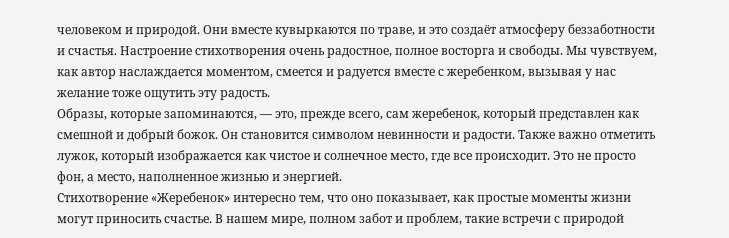человеком и природой. Они вместе кувыркаются по траве, и это создаёт атмосферу беззаботности и счастья. Настроение стихотворения очень радостное, полное восторга и свободы. Мы чувствуем, как автор наслаждается моментом, смеется и радуется вместе с жеребенком, вызывая у нас желание тоже ощутить эту радость.
Образы, которые запоминаются, — это, прежде всего, сам жеребенок, который представлен как смешной и добрый божок. Он становится символом невинности и радости. Также важно отметить лужок, который изображается как чистое и солнечное место, где все происходит. Это не просто фон, а место, наполненное жизнью и энергией.
Стихотворение «Жеребенок» интересно тем, что оно показывает, как простые моменты жизни могут приносить счастье. В нашем мире, полном забот и проблем, такие встречи с природой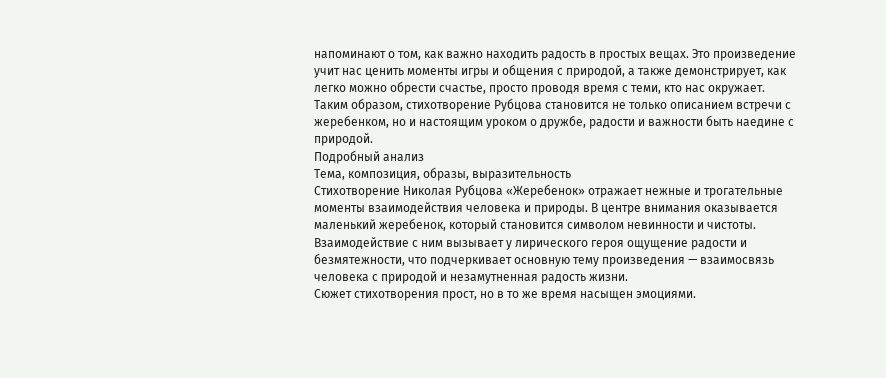напоминают о том, как важно находить радость в простых вещах. Это произведение учит нас ценить моменты игры и общения с природой, а также демонстрирует, как легко можно обрести счастье, просто проводя время с теми, кто нас окружает.
Таким образом, стихотворение Рубцова становится не только описанием встречи с жеребенком, но и настоящим уроком о дружбе, радости и важности быть наедине с природой.
Подробный анализ
Тема, композиция, образы, выразительность
Стихотворение Николая Рубцова «Жеребенок» отражает нежные и трогательные моменты взаимодействия человека и природы. В центре внимания оказывается маленький жеребенок, который становится символом невинности и чистоты. Взаимодействие с ним вызывает у лирического героя ощущение радости и безмятежности, что подчеркивает основную тему произведения — взаимосвязь человека с природой и незамутненная радость жизни.
Сюжет стихотворения прост, но в то же время насыщен эмоциями.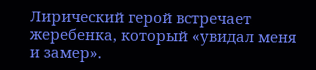Лирический герой встречает жеребенка, который «увидал меня и замер».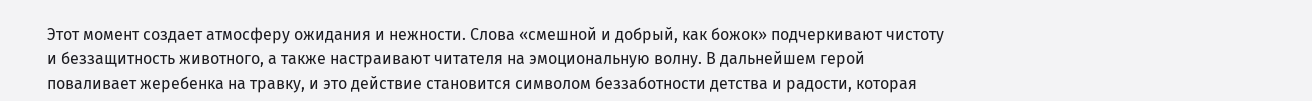Этот момент создает атмосферу ожидания и нежности. Слова «смешной и добрый, как божок» подчеркивают чистоту и беззащитность животного, а также настраивают читателя на эмоциональную волну. В дальнейшем герой поваливает жеребенка на травку, и это действие становится символом беззаботности детства и радости, которая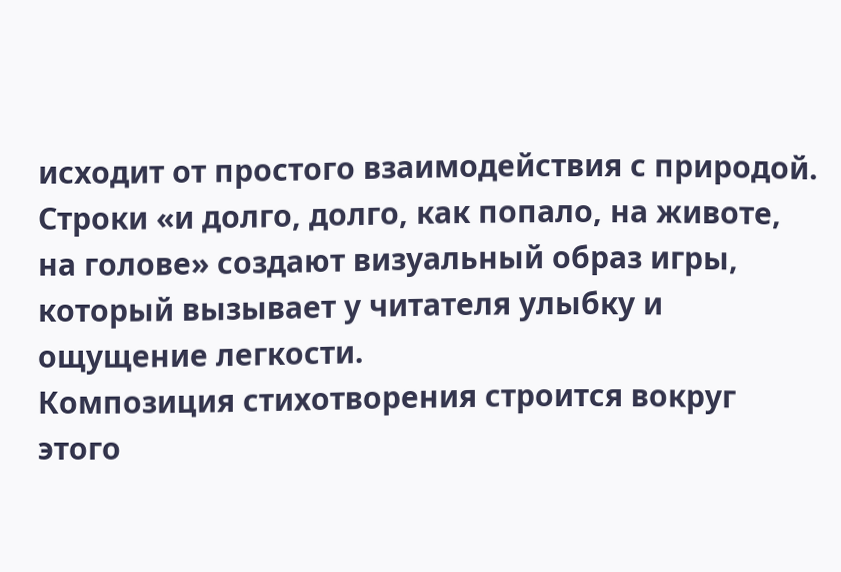исходит от простого взаимодействия с природой. Строки «и долго, долго, как попало, на животе, на голове» создают визуальный образ игры, который вызывает у читателя улыбку и ощущение легкости.
Композиция стихотворения строится вокруг этого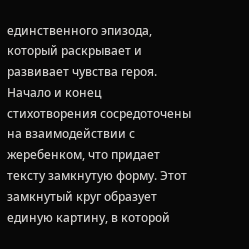единственного эпизода, который раскрывает и развивает чувства героя. Начало и конец стихотворения сосредоточены на взаимодействии с жеребенком, что придает тексту замкнутую форму. Этот замкнутый круг образует единую картину, в которой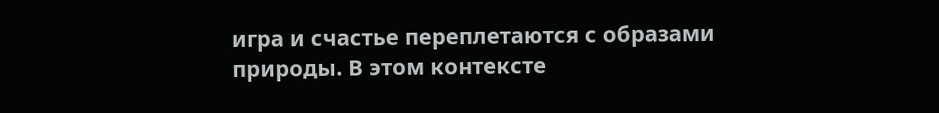игра и счастье переплетаются с образами природы. В этом контексте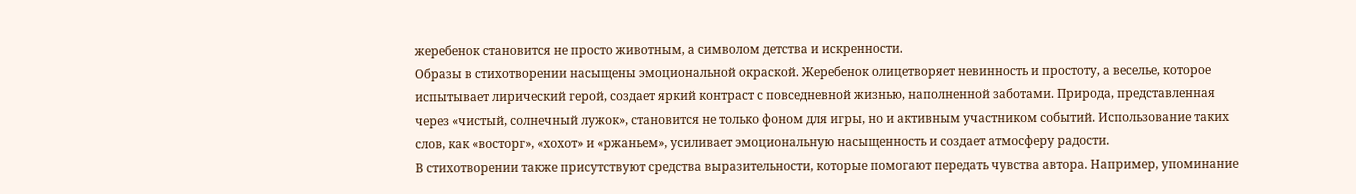жеребенок становится не просто животным, а символом детства и искренности.
Образы в стихотворении насыщены эмоциональной окраской. Жеребенок олицетворяет невинность и простоту, а веселье, которое испытывает лирический герой, создает яркий контраст с повседневной жизнью, наполненной заботами. Природа, представленная через «чистый, солнечный лужок», становится не только фоном для игры, но и активным участником событий. Использование таких слов, как «восторг», «хохот» и «ржаньем», усиливает эмоциональную насыщенность и создает атмосферу радости.
В стихотворении также присутствуют средства выразительности, которые помогают передать чувства автора. Например, упоминание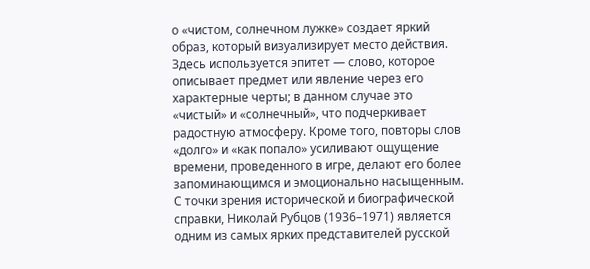о «чистом, солнечном лужке» создает яркий образ, который визуализирует место действия. Здесь используется эпитет — слово, которое описывает предмет или явление через его характерные черты; в данном случае это «чистый» и «солнечный», что подчеркивает радостную атмосферу. Кроме того, повторы слов «долго» и «как попало» усиливают ощущение времени, проведенного в игре, делают его более запоминающимся и эмоционально насыщенным.
С точки зрения исторической и биографической справки, Николай Рубцов (1936–1971) является одним из самых ярких представителей русской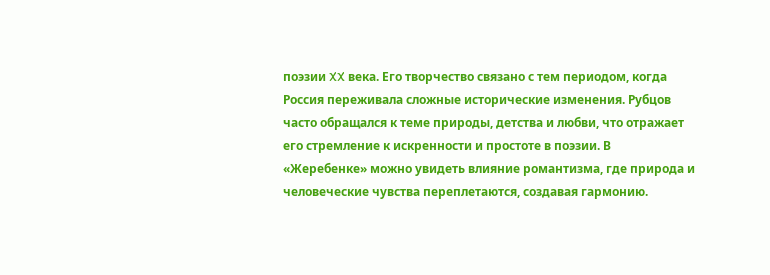поэзии XX века. Его творчество связано с тем периодом, когда Россия переживала сложные исторические изменения. Рубцов часто обращался к теме природы, детства и любви, что отражает его стремление к искренности и простоте в поэзии. В «Жеребенке» можно увидеть влияние романтизма, где природа и человеческие чувства переплетаются, создавая гармонию.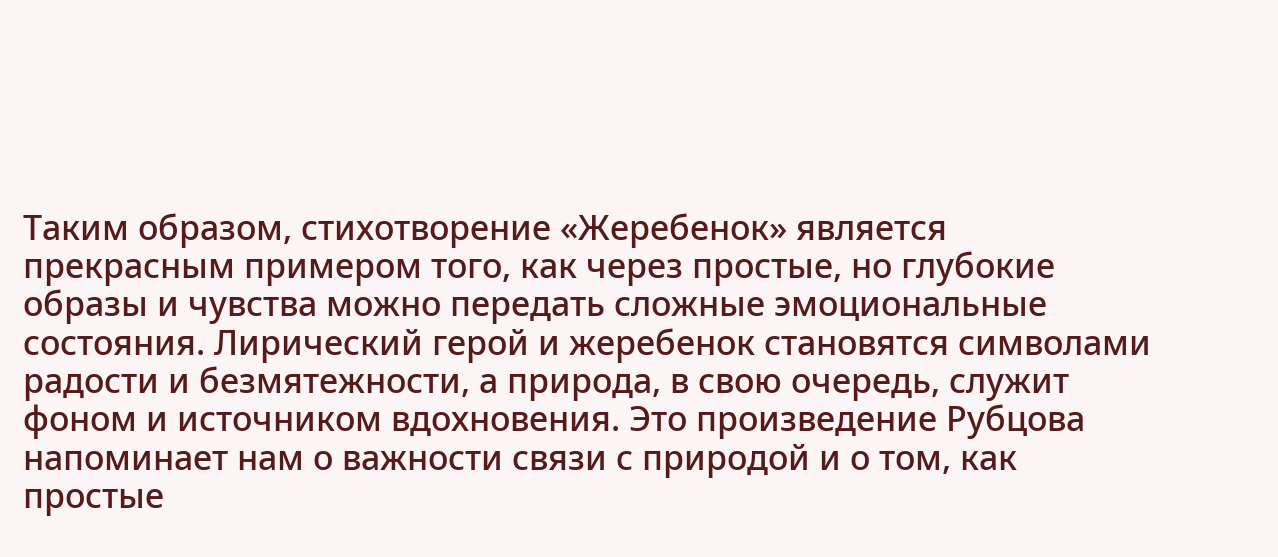Таким образом, стихотворение «Жеребенок» является прекрасным примером того, как через простые, но глубокие образы и чувства можно передать сложные эмоциональные состояния. Лирический герой и жеребенок становятся символами радости и безмятежности, а природа, в свою очередь, служит фоном и источником вдохновения. Это произведение Рубцова напоминает нам о важности связи с природой и о том, как простые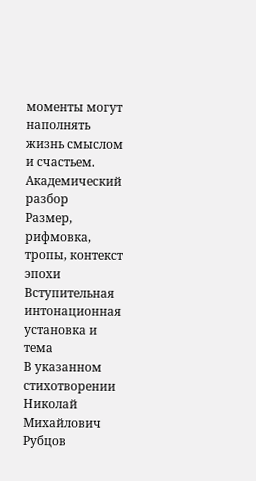моменты могут наполнять жизнь смыслом и счастьем.
Академический разбор
Размер, рифмовка, тропы, контекст эпохи
Вступительная интонационная установка и тема
В указанном стихотворении Николай Михайлович Рубцов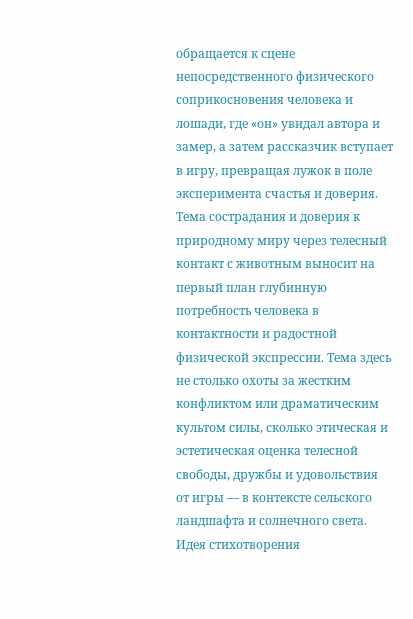обращается к сцене непосредственного физического соприкосновения человека и лошади, где «он» увидал автора и замер, а затем рассказчик вступает в игру, превращая лужок в поле эксперимента счастья и доверия. Тема сострадания и доверия к природному миру через телесный контакт с животным выносит на первый план глубинную потребность человека в контактности и радостной физической экспрессии. Тема здесь не столько охоты за жестким конфликтом или драматическим культом силы, сколько этическая и эстетическая оценка телесной свободы, дружбы и удовольствия от игры — в контексте сельского ландшафта и солнечного света. Идея стихотворения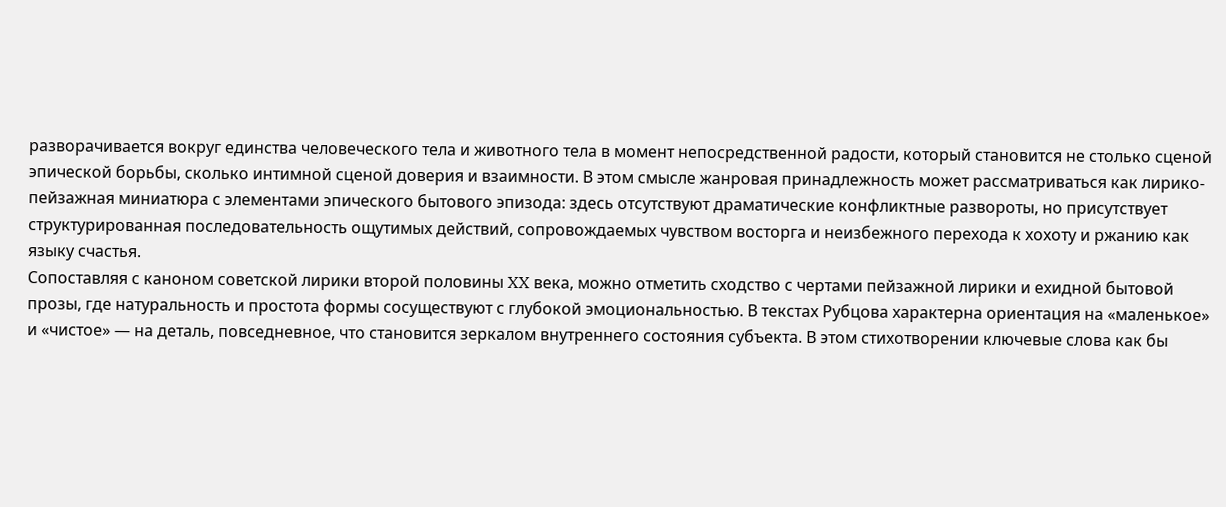разворачивается вокруг единства человеческого тела и животного тела в момент непосредственной радости, который становится не столько сценой эпической борьбы, сколько интимной сценой доверия и взаимности. В этом смысле жанровая принадлежность может рассматриваться как лирико-пейзажная миниатюра с элементами эпического бытового эпизода: здесь отсутствуют драматические конфликтные развороты, но присутствует структурированная последовательность ощутимых действий, сопровождаемых чувством восторга и неизбежного перехода к хохоту и ржанию как языку счастья.
Сопоставляя с каноном советской лирики второй половины XX века, можно отметить сходство с чертами пейзажной лирики и ехидной бытовой прозы, где натуральность и простота формы сосуществуют с глубокой эмоциональностью. В текстах Рубцова характерна ориентация на «маленькое» и «чистое» — на деталь, повседневное, что становится зеркалом внутреннего состояния субъекта. В этом стихотворении ключевые слова как бы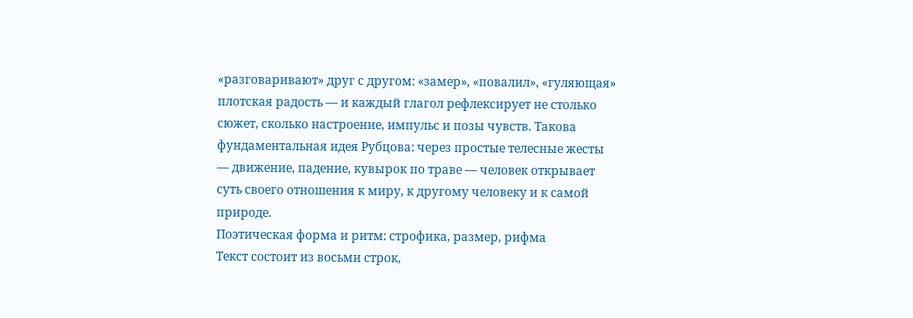«разговаривают» друг с другом: «замер», «повалил», «гуляющая» плотская радость — и каждый глагол рефлексирует не столько сюжет, сколько настроение, импульс и позы чувств. Такова фундаментальная идея Рубцова: через простые телесные жесты — движение, падение, кувырок по траве — человек открывает суть своего отношения к миру, к другому человеку и к самой природе.
Поэтическая форма и ритм: строфика, размер, рифма
Текст состоит из восьми строк,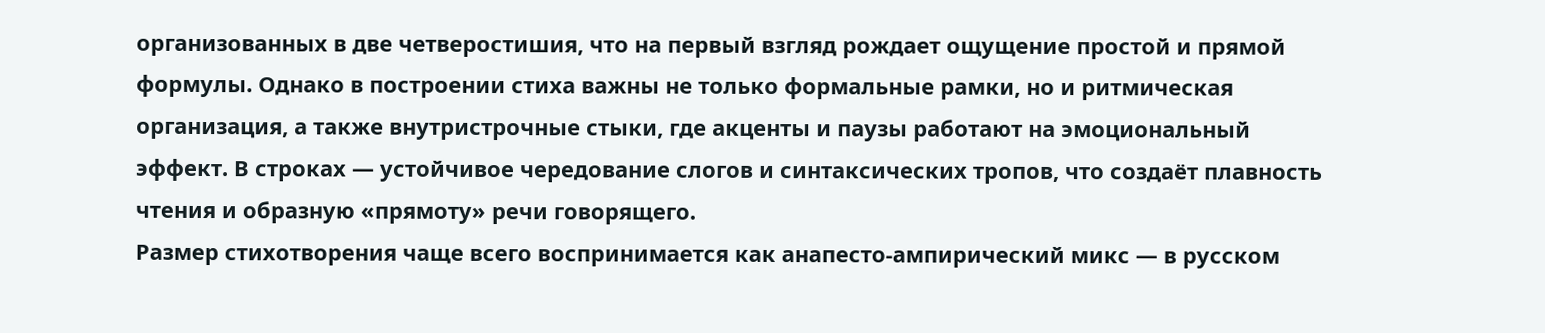организованных в две четверостишия, что на первый взгляд рождает ощущение простой и прямой формулы. Однако в построении стиха важны не только формальные рамки, но и ритмическая организация, а также внутристрочные стыки, где акценты и паузы работают на эмоциональный эффект. В строках — устойчивое чередование слогов и синтаксических тропов, что создаёт плавность чтения и образную «прямоту» речи говорящего.
Размер стихотворения чаще всего воспринимается как анапесто-ампирический микс — в русском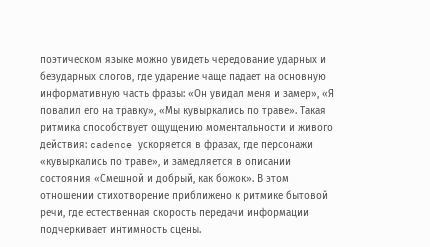поэтическом языке можно увидеть чередование ударных и безударных слогов, где ударение чаще падает на основную информативную часть фразы: «Он увидал меня и замер», «Я повалил его на травку», «Мы кувыркались по траве». Такая ритмика способствует ощущению моментальности и живого действия: cadence ускоряется в фразах, где персонажи «кувыркались по траве», и замедляется в описании состояния «Смешной и добрый, как божок». В этом отношении стихотворение приближено к ритмике бытовой речи, где естественная скорость передачи информации подчеркивает интимность сцены.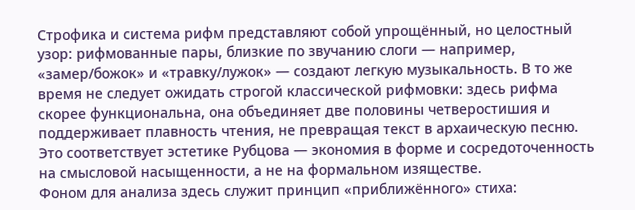Строфика и система рифм представляют собой упрощённый, но целостный узор: рифмованные пары, близкие по звучанию слоги — например, «замер/божок» и «травку/лужок» — создают легкую музыкальность. В то же время не следует ожидать строгой классической рифмовки: здесь рифма скорее функциональна, она объединяет две половины четверостишия и поддерживает плавность чтения, не превращая текст в архаическую песню. Это соответствует эстетике Рубцова — экономия в форме и сосредоточенность на смысловой насыщенности, а не на формальном изяществе.
Фоном для анализа здесь служит принцип «приближённого» стиха: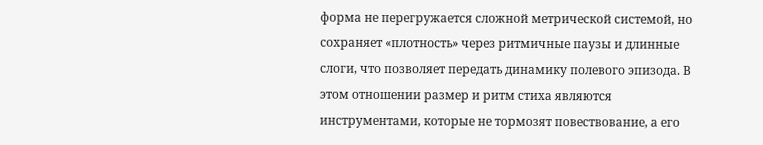форма не перегружается сложной метрической системой, но сохраняет «плотность» через ритмичные паузы и длинные слоги, что позволяет передать динамику полевого эпизода. В этом отношении размер и ритм стиха являются инструментами, которые не тормозят повествование, а его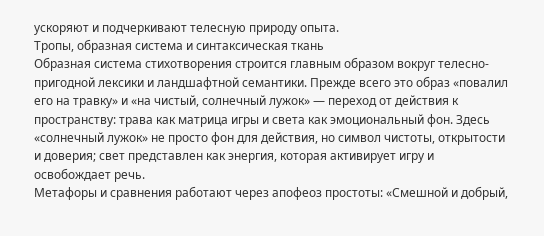ускоряют и подчеркивают телесную природу опыта.
Тропы, образная система и синтаксическая ткань
Образная система стихотворения строится главным образом вокруг телесно-пригодной лексики и ландшафтной семантики. Прежде всего это образ «повалил его на травку» и «на чистый, солнечный лужок» — переход от действия к пространству: трава как матрица игры и света как эмоциональный фон. Здесь «солнечный лужок» не просто фон для действия, но символ чистоты, открытости и доверия; свет представлен как энергия, которая активирует игру и освобождает речь.
Метафоры и сравнения работают через апофеоз простоты: «Смешной и добрый,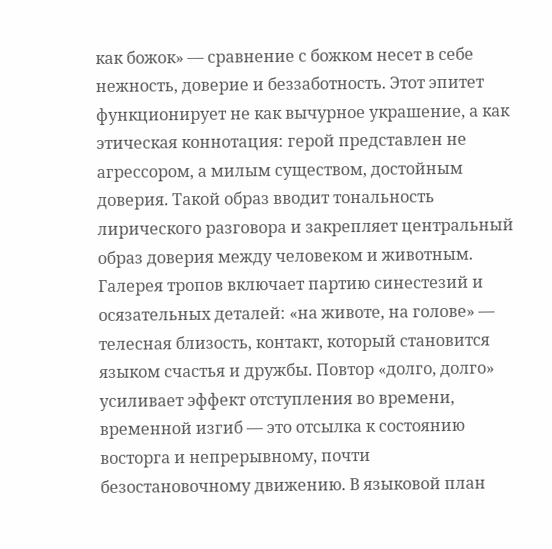как божок» — сравнение с божком несет в себе нежность, доверие и беззаботность. Этот эпитет функционирует не как вычурное украшение, а как этическая коннотация: герой представлен не агрессором, а милым существом, достойным доверия. Такой образ вводит тональность лирического разговора и закрепляет центральный образ доверия между человеком и животным.
Галерея тропов включает партию синестезий и осязательных деталей: «на животе, на голове» — телесная близость, контакт, который становится языком счастья и дружбы. Повтор «долго, долго» усиливает эффект отступления во времени, временной изгиб — это отсылка к состоянию восторга и непрерывному, почти безостановочному движению. В языковой план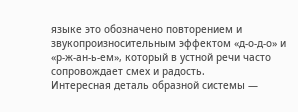языке это обозначено повторением и звукопроизносительным эффектом «д-о-д-о» и «р-ж-ан-ь-ем», который в устной речи часто сопровождает смех и радость.
Интересная деталь образной системы —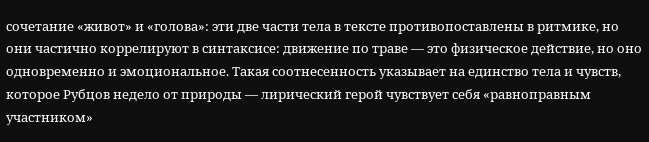сочетание «живот» и «голова»: эти две части тела в тексте противопоставлены в ритмике, но они частично коррелируют в синтаксисе: движение по траве — это физическое действие, но оно одновременно и эмоциональное. Такая соотнесенность указывает на единство тела и чувств, которое Рубцов недело от природы — лирический герой чувствует себя «равноправным участником»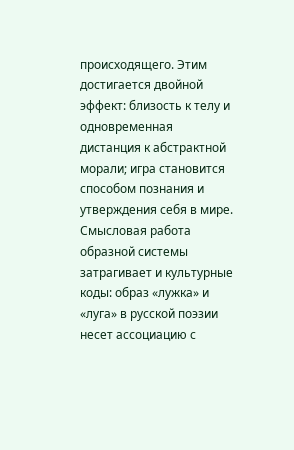происходящего. Этим достигается двойной эффект: близость к телу и одновременная дистанция к абстрактной морали; игра становится способом познания и утверждения себя в мире.
Смысловая работа образной системы затрагивает и культурные коды: образ «лужка» и «луга» в русской поэзии несет ассоциацию с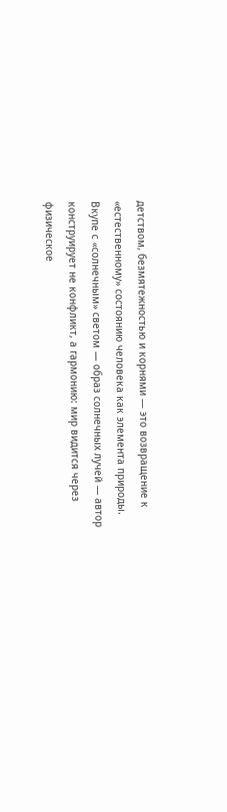детством, безмятежностью и корнями — это возвращение к «естественному» состоянию человека как элемента природы. Вкупе с «солнечным» светом — образ солнечных лучей — автор конструирует не конфликт, а гармонию: мир видится через физическое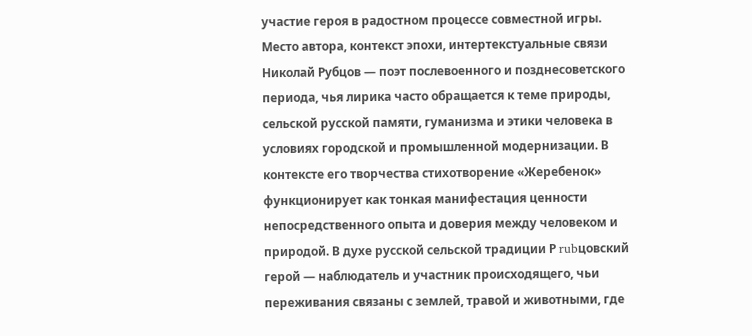участие героя в радостном процессе совместной игры.
Место автора, контекст эпохи, интертекстуальные связи
Николай Рубцов — поэт послевоенного и позднесоветского периода, чья лирика часто обращается к теме природы, сельской русской памяти, гуманизма и этики человека в условиях городской и промышленной модернизации. В контексте его творчества стихотворение «Жеребенок» функционирует как тонкая манифестация ценности непосредственного опыта и доверия между человеком и природой. В духе русской сельской традиции Р rubцовский герой — наблюдатель и участник происходящего, чьи переживания связаны с землей, травой и животными, где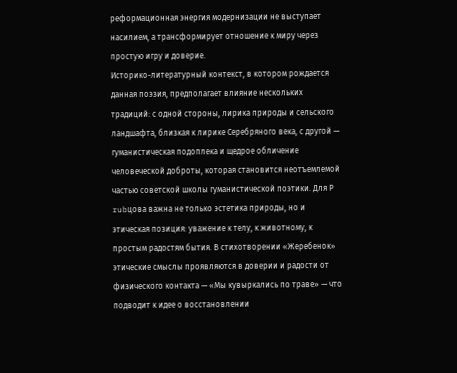реформационная энергия модернизации не выступает насилием, а трансформирует отношение к миру через простую игру и доверие.
Историко-литературный контекст, в котором рождается данная поэзия, предполагает влияние нескольких традиций: с одной стороны, лирика природы и сельского ландшафта, близкая к лирике Серебряного века, с другой — гуманистическая подоплека и щедрое обличение человеческой доброты, которая становится неотъемлемой частью советской школы гуманистической поэтики. Для Р rubцова важна не только эстетика природы, но и этическая позиция: уважение к телу, к животному, к простым радостям бытия. В стихотворении «Жеребенок» этические смыслы проявляются в доверии и радости от физического контакта — «Мы кувыркались по траве» — что подводит к идее о восстановлении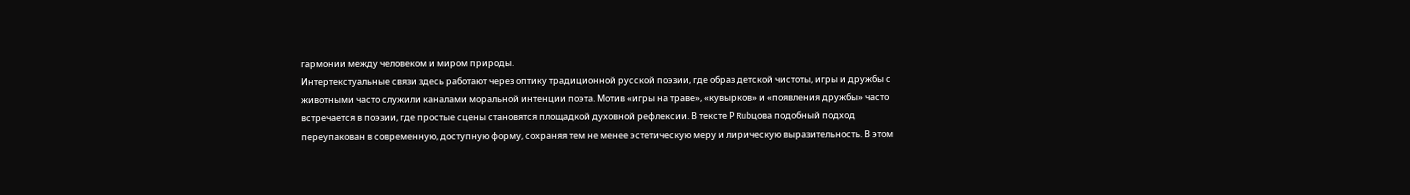гармонии между человеком и миром природы.
Интертекстуальные связи здесь работают через оптику традиционной русской поэзии, где образ детской чистоты, игры и дружбы с животными часто служили каналами моральной интенции поэта. Мотив «игры на траве», «кувырков» и «появления дружбы» часто встречается в поэзии, где простые сцены становятся площадкой духовной рефлексии. В тексте Р Rubцова подобный подход переупакован в современную, доступную форму, сохраняя тем не менее эстетическую меру и лирическую выразительность. В этом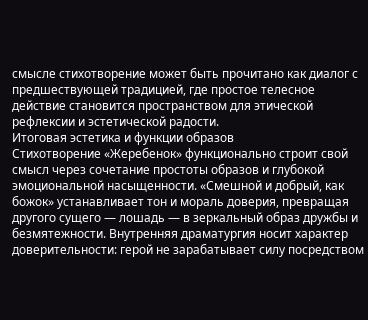смысле стихотворение может быть прочитано как диалог с предшествующей традицией, где простое телесное действие становится пространством для этической рефлексии и эстетической радости.
Итоговая эстетика и функции образов
Стихотворение «Жеребенок» функционально строит свой смысл через сочетание простоты образов и глубокой эмоциональной насыщенности. «Смешной и добрый, как божок» устанавливает тон и мораль доверия, превращая другого сущего — лошадь — в зеркальный образ дружбы и безмятежности. Внутренняя драматургия носит характер доверительности: герой не зарабатывает силу посредством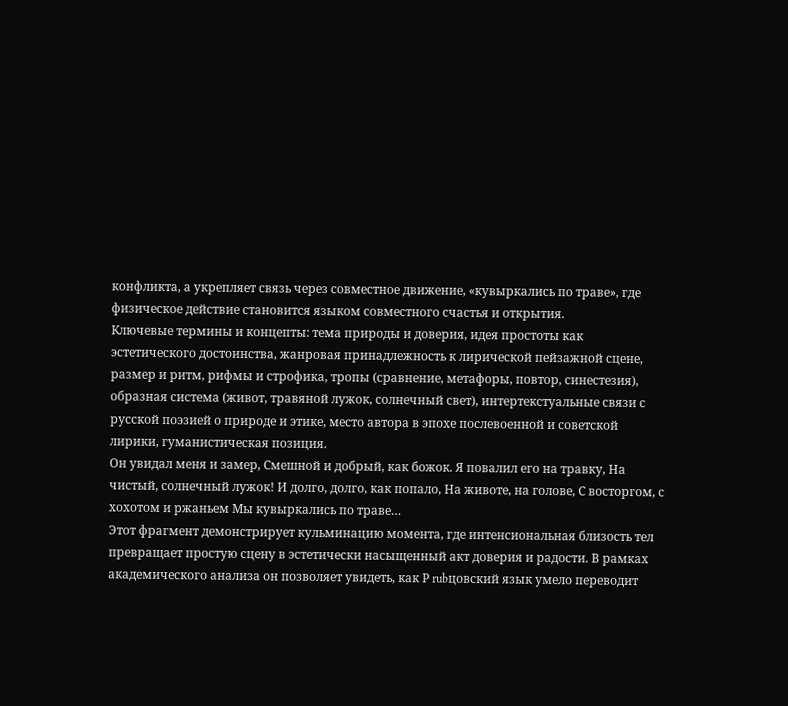конфликта, а укрепляет связь через совместное движение, «кувыркались по траве», где физическое действие становится языком совместного счастья и открытия.
Ключевые термины и концепты: тема природы и доверия, идея простоты как эстетического достоинства, жанровая принадлежность к лирической пейзажной сцене, размер и ритм, рифмы и строфика, тропы (сравнение, метафоры, повтор, синестезия), образная система (живот, травяной лужок, солнечный свет), интертекстуальные связи с русской поэзией о природе и этике, место автора в эпохе послевоенной и советской лирики, гуманистическая позиция.
Он увидал меня и замер, Смешной и добрый, как божок. Я повалил его на травку, На чистый, солнечный лужок! И долго, долго, как попало, На животе, на голове, С восторгом, с хохотом и ржаньем Мы кувыркались по траве…
Этот фрагмент демонстрирует кульминацию момента, где интенсиональная близость тел превращает простую сцену в эстетически насыщенный акт доверия и радости. В рамках академического анализа он позволяет увидеть, как Р rubцовский язык умело переводит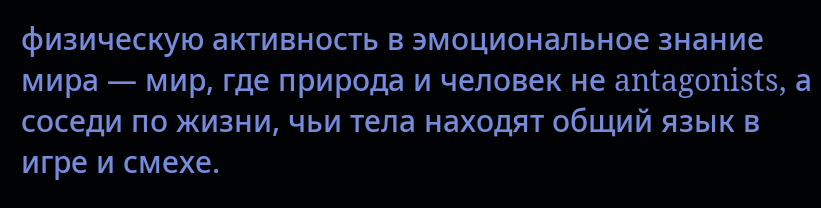физическую активность в эмоциональное знание мира — мир, где природа и человек не antagonists, а соседи по жизни, чьи тела находят общий язык в игре и смехе.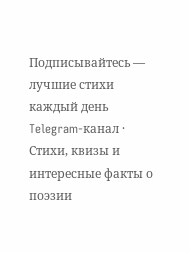Подписывайтесь — лучшие стихи каждый день
Telegram-канал · Стихи, квизы и интересные факты о поэзии